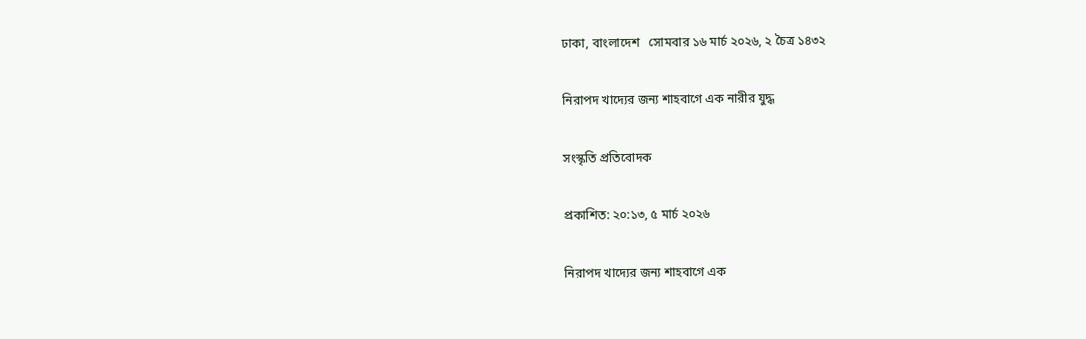ঢাকা, বাংলাদেশ   সোমবার ১৬ মার্চ ২০২৬, ২ চৈত্র ১৪৩২

নিরাপদ খাদ্যের জন্য শাহবাগে এক নারীর যুদ্ধ

সংস্কৃতি প্রতিবোদক

প্রকাশিত: ২০:১৩, ৫ মার্চ ২০২৬

নিরাপদ খাদ্যের জন্য শাহবাগে এক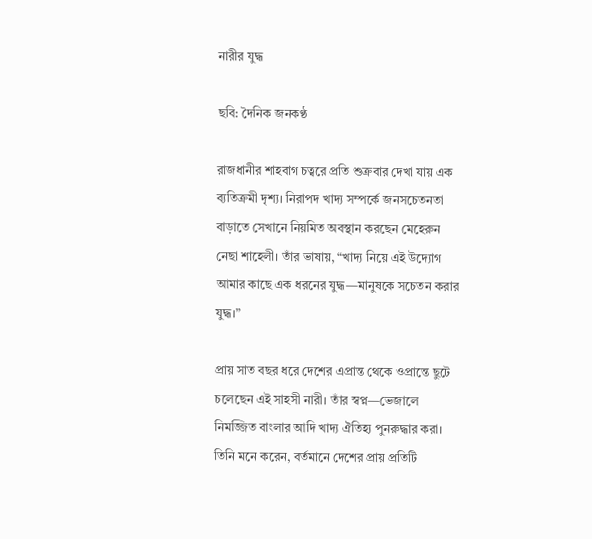নারীর যুদ্ধ

ছবি: দৈনিক জনকণ্ঠ

রাজধানীর শাহবাগ চত্বরে প্রতি শুক্রবার দেখা যায় এক ব্যতিক্রমী দৃশ্য। নিরাপদ খাদ্য সম্পর্কে জনসচেতনতা বাড়াতে সেখানে নিয়মিত অবস্থান করছেন মেহেরুন নেছা শাহেলী। তাঁর ভাষায়, “খাদ্য নিয়ে এই উদ্যোগ আমার কাছে এক ধরনের যুদ্ধ—মানুষকে সচেতন করার যুদ্ধ।”

প্রায় সাত বছর ধরে দেশের এপ্রান্ত থেকে ওপ্রান্তে ছুটে চলেছেন এই সাহসী নারী। তাঁর স্বপ্ন—ভেজালে নিমজ্জিত বাংলার আদি খাদ্য ঐতিহ্য পুনরুদ্ধার করা। তিনি মনে করেন, বর্তমানে দেশের প্রায় প্রতিটি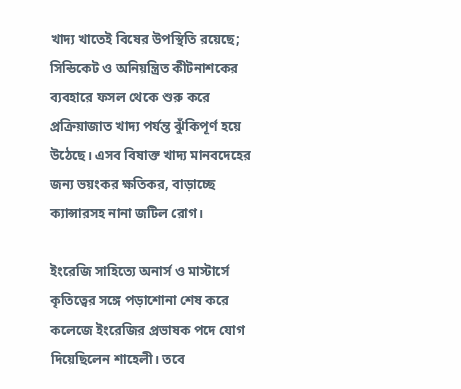খাদ্য খাতেই বিষের উপস্থিতি রয়েছে; সিন্ডিকেট ও অনিয়ন্ত্রিত কীটনাশকের ব্যবহারে ফসল থেকে শুরু করে প্রক্রিয়াজাত খাদ্য পর্যন্ত ঝুঁকিপূর্ণ হয়ে উঠেছে। এসব বিষাক্ত খাদ্য মানবদেহের জন্য ভয়ংকর ক্ষতিকর, বাড়াচ্ছে ক্যান্সারসহ নানা জটিল রোগ।

ইংরেজি সাহিত্যে অনার্স ও মাস্টার্সে কৃতিত্বের সঙ্গে পড়াশোনা শেষ করে কলেজে ইংরেজির প্রভাষক পদে যোগ দিয়েছিলেন শাহেলী। তবে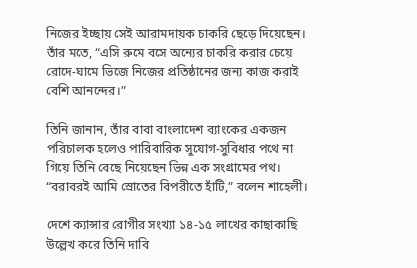নিজের ইচ্ছায় সেই আরামদায়ক চাকরি ছেড়ে দিয়েছেন। তাঁর মতে, “এসি রুমে বসে অন্যের চাকরি করার চেয়ে রোদে-ঘামে ভিজে নিজের প্রতিষ্ঠানের জন্য কাজ করাই বেশি আনন্দের।”

তিনি জানান, তাঁর বাবা বাংলাদেশ ব্যাংকের একজন পরিচালক হলেও পারিবারিক সুযোগ-সুবিধার পথে না গিয়ে তিনি বেছে নিয়েছেন ভিন্ন এক সংগ্রামের পথ। “বরাবরই আমি স্রোতের বিপরীতে হাঁটি,” বলেন শাহেলী।

দেশে ক্যান্সার রোগীর সংখ্যা ১৪-১৫ লাখের কাছাকাছি উল্লেখ করে তিনি দাবি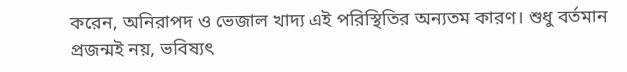করেন, অনিরাপদ ও ভেজাল খাদ্য এই পরিস্থিতির অন্যতম কারণ। শুধু বর্তমান প্রজন্মই নয়, ভবিষ্যৎ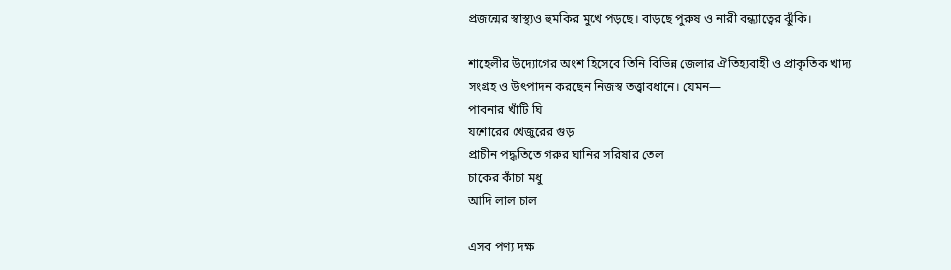প্রজন্মের স্বাস্থ্যও হুমকির মুখে পড়ছে। বাড়ছে পুরুষ ও নারী বন্ধ্যাত্বের ঝুঁকি।

শাহেলীর উদ্যোগের অংশ হিসেবে তিনি বিভিন্ন জেলার ঐতিহ্যবাহী ও প্রাকৃতিক খাদ্য সংগ্রহ ও উৎপাদন করছেন নিজস্ব তত্ত্বাবধানে। যেমন—
পাবনার খাঁটি ঘি
যশোরের খেজুরের গুড়
প্রাচীন পদ্ধতিতে গরুর ঘানির সরিষার তেল
চাকের কাঁচা মধু
আদি লাল চাল

এসব পণ্য দক্ষ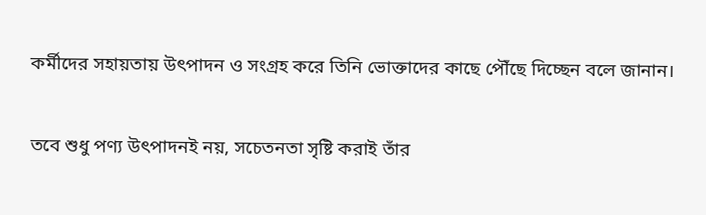কর্মীদের সহায়তায় উৎপাদন ও সংগ্রহ করে তিনি ভোক্তাদের কাছে পৌঁছে দিচ্ছেন বলে জানান।

তবে শুধু পণ্য উৎপাদনই নয়, সচেতনতা সৃষ্টি করাই তাঁর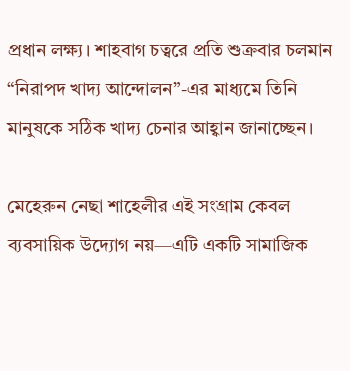প্রধান লক্ষ্য। শাহবাগ চত্বরে প্রতি শুক্রবার চলমান “নিরাপদ খাদ্য আন্দোলন”-এর মাধ্যমে তিনি মানুষকে সঠিক খাদ্য চেনার আহ্বান জানাচ্ছেন।

মেহেরুন নেছা শাহেলীর এই সংগ্রাম কেবল ব্যবসায়িক উদ্যোগ নয়—এটি একটি সামাজিক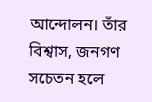আন্দোলন। তাঁর বিশ্বাস, জনগণ সচেতন হলে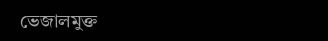ভেজালমুক্ত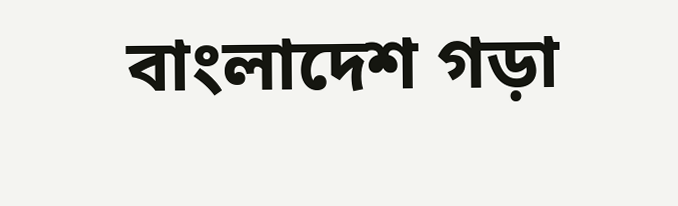বাংলাদেশ গড়া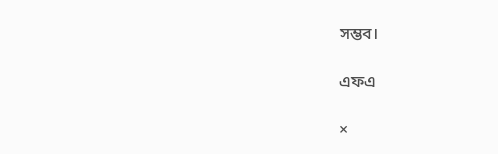সম্ভব।

এফএ

×